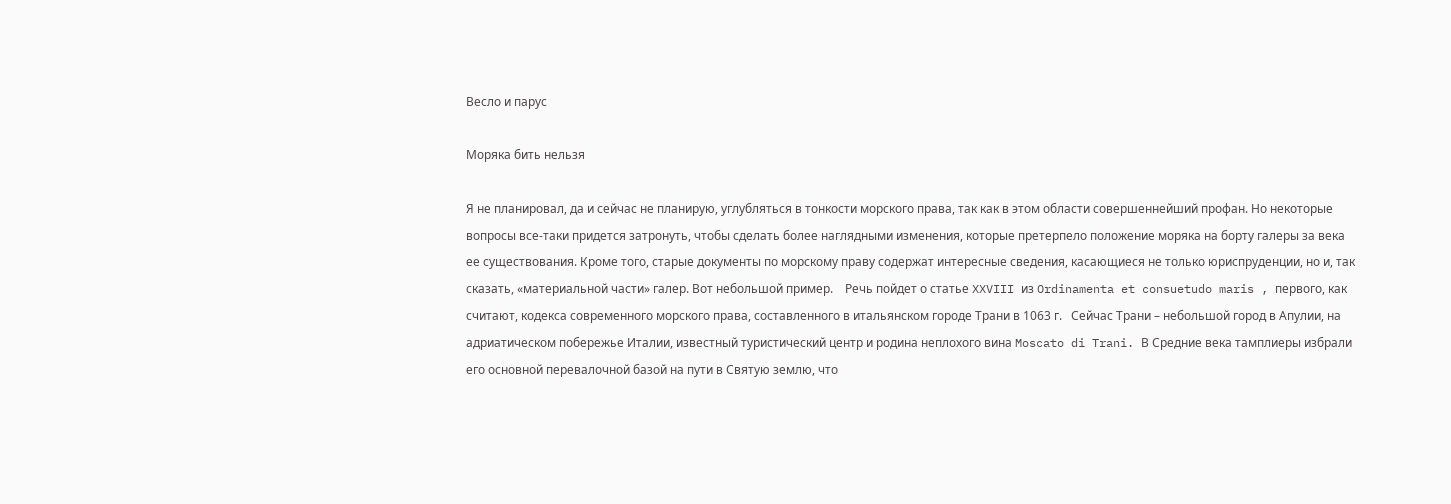Весло и парус

Моряка бить нельзя

Я не планировал, да и сейчас не планирую, углубляться в тонкости морского права, так как в этом области совершеннейший профан. Но некоторые вопросы все-таки придется затронуть, чтобы сделать более наглядными изменения, которые претерпело положение моряка на борту галеры за века ее существования. Кроме того, старые документы по морскому праву содержат интересные сведения, касающиеся не только юриспруденции, но и, так сказать, «материальной части» галер. Вот небольшой пример.    Речь пойдет о статье XXVIII из Ordinamenta et consuetudo maris , первого, как считают, кодекса современного морского права, составленного в итальянском городе Трани в 1063 г.   Сейчас Трани – небольшой город в Апулии, на адриатическом побережье Италии, известный туристический центр и родина неплохого вина Moscato di Trani. В Средние века тамплиеры избрали его основной перевалочной базой на пути в Святую землю, что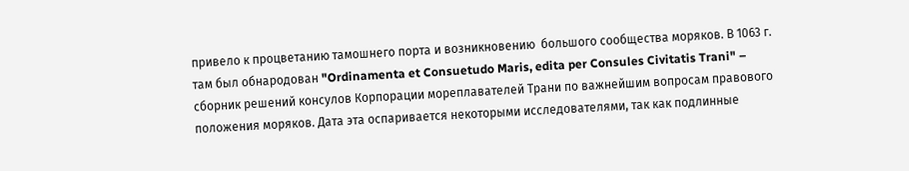привело к процветанию тамошнего порта и возникновению  большого сообщества моряков. В 1063 г. там был обнародован "Ordinamenta et Consuetudo Maris, edita per Consules Civitatis Trani" – сборник решений консулов Корпорации мореплавателей Трани по важнейшим вопросам правового положения моряков. Дата эта оспаривается некоторыми исследователями, так как подлинные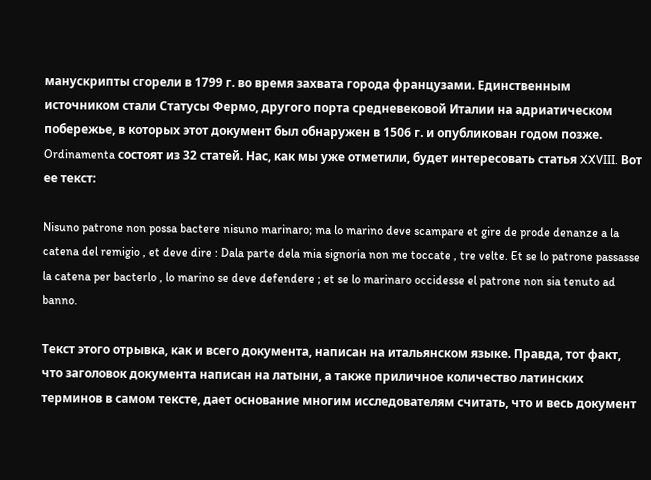манускрипты сгорели в 1799 г. во время захвата города французами. Единственным источником стали Статусы Фермо, другого порта средневековой Италии на адриатическом побережье, в которых этот документ был обнаружен в 1506 г. и опубликован годом позже. Ordinamenta состоят из 32 статей. Нас, как мы уже отметили, будет интересовать статья XXVIII. Вот ее текст:

Nisuno patrone non possa bactere nisuno marinaro; ma lo marino deve scampare et gire de prode denanze a la catena del remigio , et deve dire : Dala parte dela mia signoria non me toccate , tre velte. Et se lo patrone passasse la catena per bacterlo , lo marino se deve defendere ; et se lo marinaro occidesse el patrone non sia tenuto ad banno.

Текст этого отрывка, как и всего документа, написан на итальянском языке. Правда, тот факт, что заголовок документа написан на латыни, а также приличное количество латинских терминов в самом тексте, дает основание многим исследователям считать, что и весь документ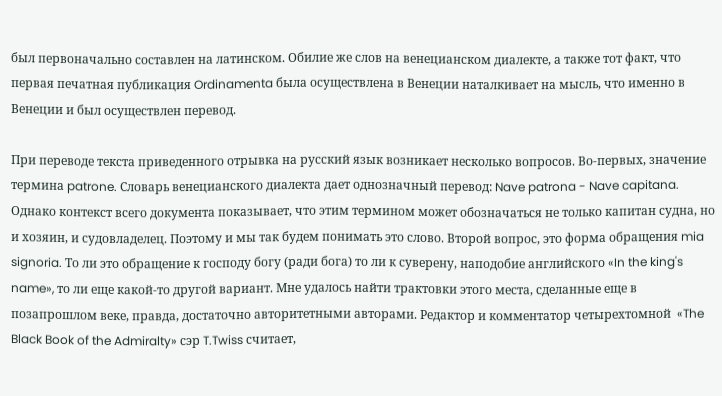был первоначально составлен на латинском. Обилие же слов на венецианском диалекте, а также тот факт, что первая печатная публикация Ordinamenta была осуществлена в Венеции наталкивает на мысль, что именно в Венеции и был осуществлен перевод.

При переводе текста приведенного отрывка на русский язык возникает несколько вопросов. Во-первых, значение термина patrone. Словарь венецианского диалекта дает однозначный перевод: Nave patrona - Nave capitana. Однако контекст всего документа показывает, что этим термином может обозначаться не только капитан судна, но и хозяин, и судовладелец. Поэтому и мы так будем понимать это слово. Второй вопрос, это форма обращения mia signoria. То ли это обращение к господу богу (ради бога) то ли к суверену, наподобие английского «In the king's name», то ли еще какой-то другой вариант. Мне удалось найти трактовки этого места, сделанные еще в позапрошлом веке, правда, достаточно авторитетными авторами. Редактор и комментатор четырехтомной  «The Black Book of the Admiralty» сэр T.Twiss считает,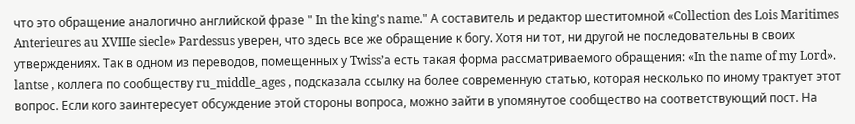что это обращение аналогично английской фразе " In the king's name." А составитель и редактор шеститомной «Collection des Lois Maritimes Anterieures au XVIIIe siecle» Pardessus уверен, что здесь все же обращение к богу. Хотя ни тот, ни другой не последовательны в своих утверждениях. Так в одном из переводов, помещенных у Twiss’а есть такая форма рассматриваемого обращения: «In the name of my Lord».   lantse , коллега по сообществу ru_middle_ages , подсказала ссылку на более современную статью, которая несколько по иному трактует этот вопрос. Если кого заинтересует обсуждение этой стороны вопроса, можно зайти в упомянутое сообщество на соответствующий пост. На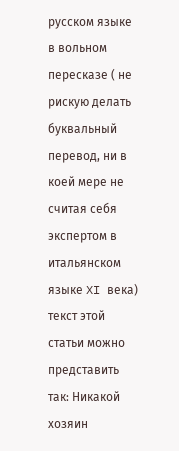русском языке в вольном пересказе ( не рискую делать буквальный перевод, ни в коей мере не считая себя экспертом в итальянском языке XI века) текст этой статьи можно представить так: Никакой хозяин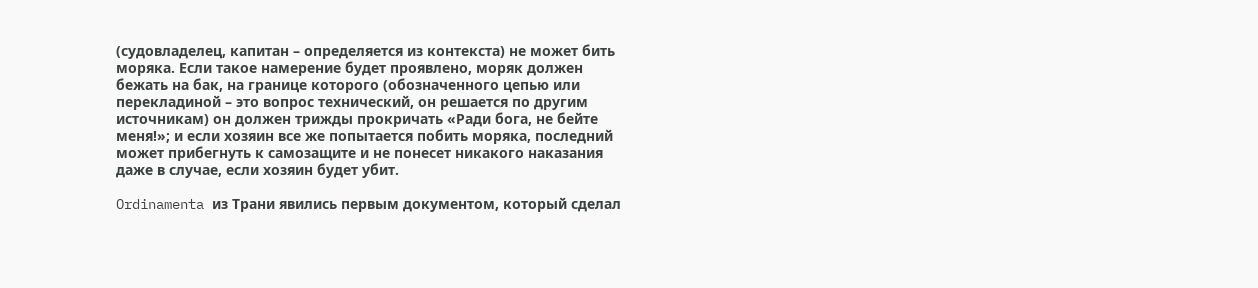(судовладелец, капитан – определяется из контекста) не может бить моряка. Если такое намерение будет проявлено, моряк должен бежать на бак, на границе которого (обозначенного цепью или перекладиной – это вопрос технический, он решается по другим источникам) он должен трижды прокричать «Ради бога, не бейте меня!»; и если хозяин все же попытается побить моряка, последний может прибегнуть к самозащите и не понесет никакого наказания даже в случае, если хозяин будет убит.

Ordinamenta из Трани явились первым документом, который сделал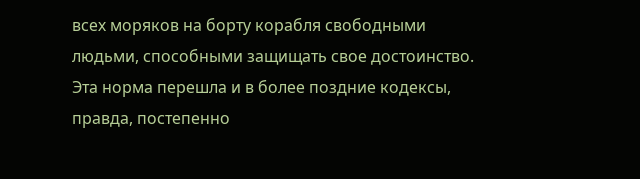всех моряков на борту корабля свободными людьми, способными защищать свое достоинство. Эта норма перешла и в более поздние кодексы, правда, постепенно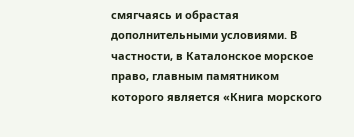смягчаясь и обрастая дополнительными условиями. В частности, в Каталонское морское право, главным памятником которого является «Книга морского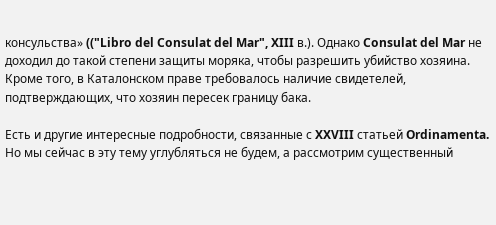консульства» (("Libro del Consulat del Mar", XIII в.). Однако Consulat del Mar не доходил до такой степени защиты моряка, чтобы разрешить убийство хозяина. Кроме того, в Каталонском праве требовалось наличие свидетелей, подтверждающих, что хозяин пересек границу бака.

Есть и другие интересные подробности, связанные с XXVIII статьей Ordinamenta. Но мы сейчас в эту тему углубляться не будем, а рассмотрим существенный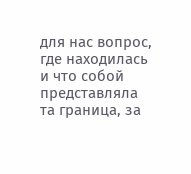для нас вопрос, где находилась и что собой представляла та граница, за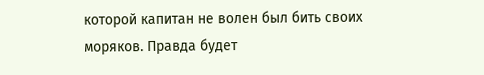которой капитан не волен был бить своих моряков. Правда будет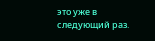это уже в следующий раз.